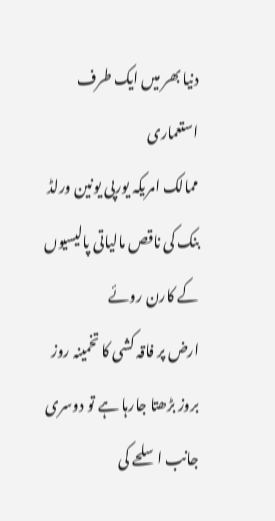دنیا بھر میں ایک طرف استعماری
ممالک امریکہ یورپی یونین ورلڈ بنک کی ناقص مالیاتی پالیسیوں کے کارن روئے
ارض پر فاقہ کشی کا تخمینہ روز بروز بڑھتا جارہا ہے تو دوسری جانب اسلحے کی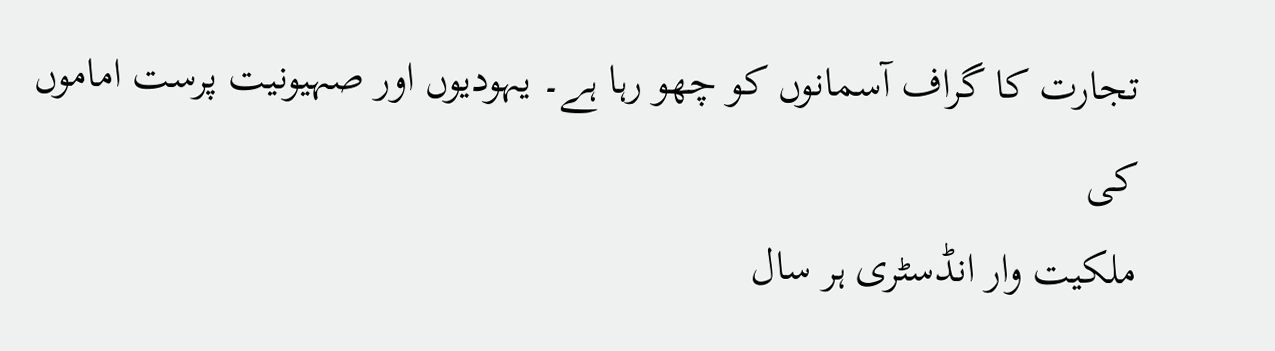تجارت کا گراف آسمانوں کو چھو رہا ہے۔ یہودیوں اور صہیونیت پرست اماموں کی
ملکیت وار انڈسٹری ہر سال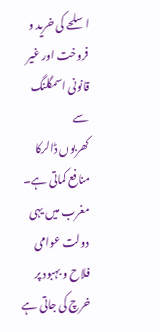اسلحے کی خرید و فروخت اور غیر قانونی اسمگلنگ سے
کھربوں ڈالرکا منافع کماتی ہے۔ مغرب میں یہی دولت عوامی فلاح و بہبود پر
خرچ کی جاتی ہے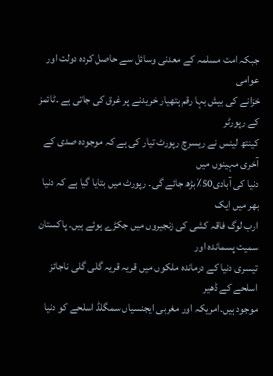جبکہ امت مسلمہ کے معدنی وسائل سے حاصل کردہ دولت اور عوامی
خزانے کی بیش بہا رقم ہتھیار خریدنے پر غرق کی جاتی ہے ۔ٹائمز کے رپورٹر
کینتھ لینس نے ریسرچ رپورٹ تیار کی ہے کہ موجودہ صدی کے آخری مہینوں میں
دنیا کی آبادی50٪بڑھ جائے گی۔ رپورٹ میں بتایا گیا ہے کہ دنیا بھر میں ایک
ارب لوگ فاقہ کشی کی زنجیروں میں جکڑے ہوئے ہیں۔ پاکستان سمیت پسماندہ اور
تیسری دنیا کے درماندہ ملکوں میں قریہ قریہ گلی گلی ناجائز اسلحے کے ڈھیر
موجود ہیں۔امریکہ اور مغربی ایجنسیاں سمگلڈ اسلحے کو دنیا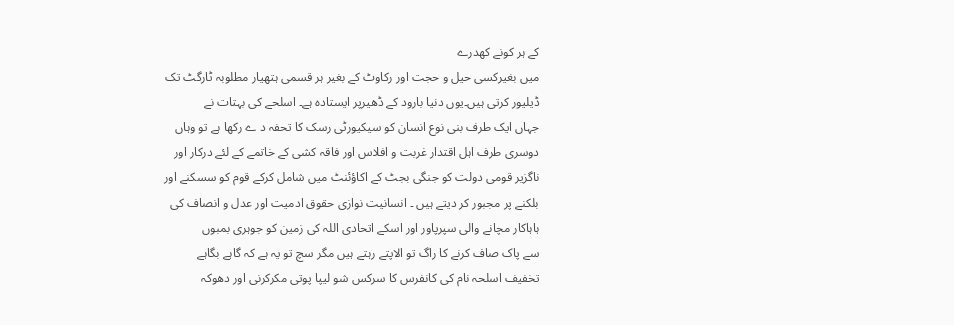کے ہر کونے کھدرے
میں بغیرکسی حیل و حجت اور رکاوٹ کے بغیر ہر قسمی ہتھیار مطلوبہ ٹارگٹ تک
ڈیلیور کرتی ہیں۔یوں دنیا بارود کے ڈھیرپر ایستادہ ہے۔ اسلحے کی بہتات نے
جہاں ایک طرف بنی نوع انسان کو سیکیورٹی رسک کا تحفہ د ے رکھا ہے تو وہاں
دوسری طرف اہل اقتدار غربت و افلاس اور فاقہ کشی کے خاتمے کے لئے درکار اور
ناگزیر قومی دولت کو جنگی بجٹ کے اکاؤئنٹ میں شامل کرکے قوم کو سسکنے اور
بلکنے پر مجبور کر دیتے ہیں ۔ انسانیت نوازی حقوق ادمیت اور عدل و انصاف کی
ہاہاکار مچانے والی سپرپاور اور اسکے اتحادی اللہ کی زمین کو جوہری بمبوں
سے پاک صاف کرنے کا راگ تو الاپتے رہتے ہیں مگر سچ تو یہ ہے کہ گاہے بگاہے
تخفیف اسلحہ نام کی کانفرس کا سرکس شو لیپا پوتی مکرکرنی اور دھوکہ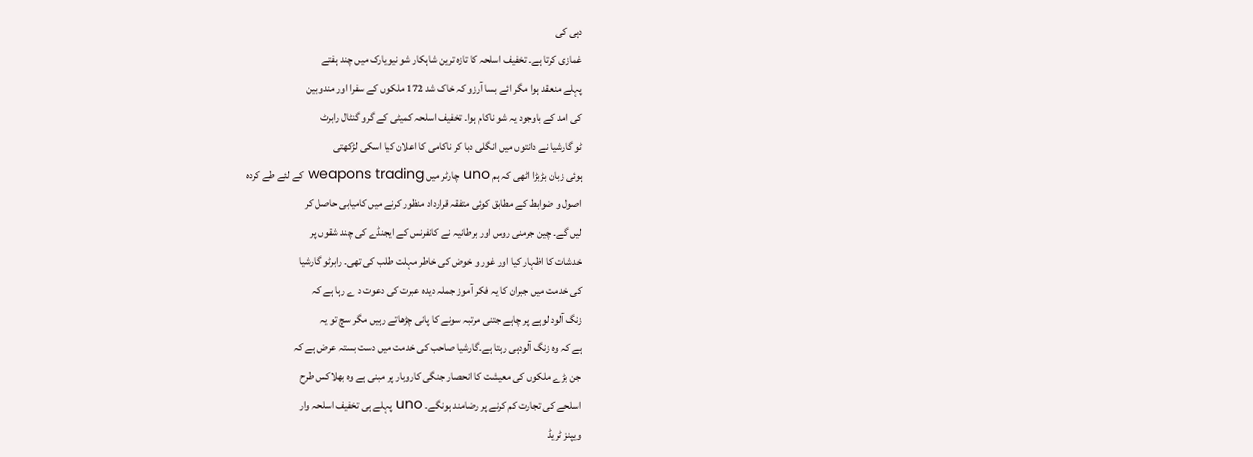دہی کی
غمازی کرتا ہے۔ تخفیف اسلحہ کا تازہ ترین شاہکار شو نیویارک میں چند ہفتے
پہلے منعقد ہوا مگر ائے بسا آرزو کہ خاک شد 172 ملکوں کے سفرا اور مندوبین
کی امد کے باوجود یہ شو ناکام ہوا۔ تخفیف اسلحہ کمیٹی کے گرو گنٹال رابرٹ
ٹو گارشیا نے دانتوں میں انگلی دبا کر ناکامی کا اعلان کیا اسکی لڑکھتی
ہوئی زبان بڑبڑا اٹھی کہ ہم uno چارٹر میں weapons trading کے لئے طے کردہ
اصول و ضوابط کے مطابق کوئی متفقہ قرارداد منظور کرنے میں کامیابی حاصل کر
لیں گے۔ چین جرمنی روس اور برطانیہ نے کانفرنس کے ایجنڈے کی چند شقوں پر
خدشات کا اظہار کیا اور غور و خوض کی خاطر مہلت طلب کی تھی۔ رابرٹو گارشیا
کی خدمت میں جبران کا یہ فکر آموز جملہ دیدہ عبرت کی دعوت د ے رہا ہے کہ
زنگ آلود لوہے پر چاہے جتنی مرتبہ سونے کا پانی چڑھاتے رہیں مگر سچ تو یہ
ہے کہ وہ زنگ آلودہی رہتا ہے۔گارشیا صاحب کی خدمت میں دست بستہ عرض ہے کہ
جن بڑے ملکوں کی معیشت کا انحصار جنگی کاروبار پر مبنی ہے وہ بھلاکس طرح
اسلحے کی تجارت کم کرنے پر رضامند ہونگے۔ uno پہلے ہی تخفیف اسلحہ وار
ویپنز ٹریڈ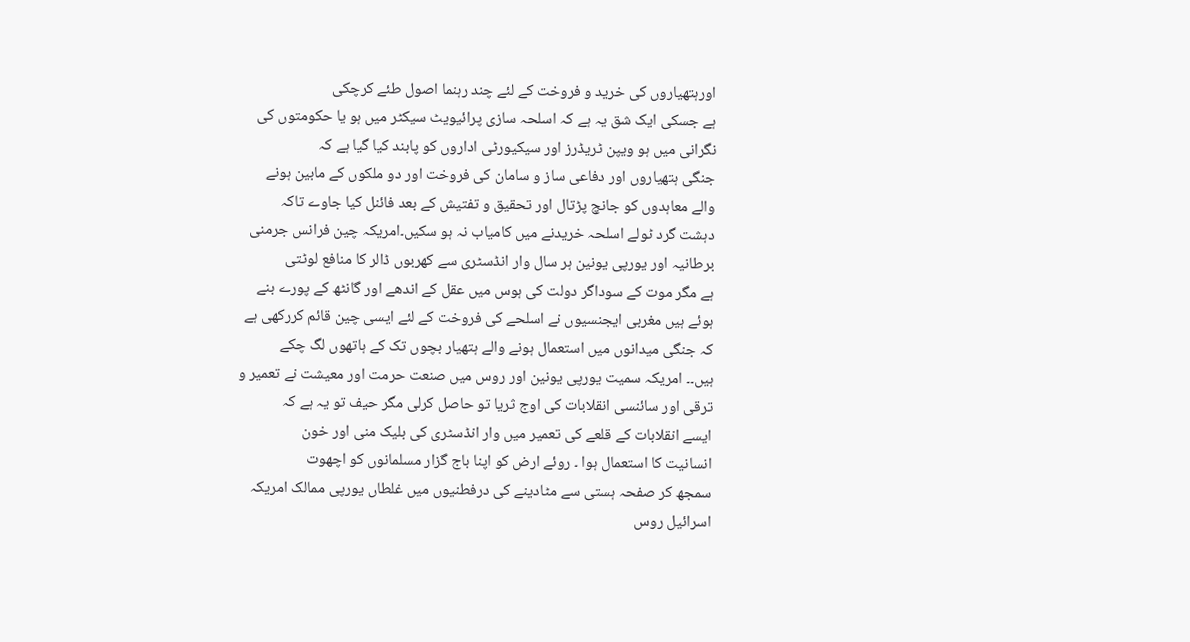اورہتھیاروں کی خرید و فروخت کے لئے چند رہنما اصول طئے کرچکی
ہے جسکی ایک شق یہ ہے کہ اسلحہ سازی پرائیویٹ سیکٹر میں ہو یا حکومتوں کی
نگرانی میں ہو ویپن ٹریڈرز اور سیکیورٹی اداروں کو پابند کیا گیا ہے کہ
جنگی ہتھیاروں اور دفاعی ساز و سامان کی فروخت اور دو ملکوں کے مابین ہونے
والے معاہدوں کو جانچ پڑتال اور تحقیق و تفتیش کے بعد فائنل کیا جاوے تاکہ
دہشت گرد ٹولے اسلحہ خریدنے میں کامیاب نہ ہو سکیں۔امریکہ چین فرانس جرمنی
برطانیہ اور یورپی یونین ہر سال وار انڈسٹری سے کھربوں ڈالر کا منافع لوٹتی
ہے مگر موت کے سوداگر دولت کی ہوس میں عقل کے اندھے اور گانٹھ کے پورے بنے
ہوئے ہیں مغربی ایجنسیوں نے اسلحے کی فروخت کے لئے ایسی چین قائم کررکھی ہے
کہ جنگی میدانوں میں استعمال ہونے والے ہتھیار بچوں تک کے ہاتھوں لگ چکے
ہیں۔۔ امریکہ سمیت یورپی یونین اور روس میں صنعت حرمت اور معیشت نے تعمیر و
ترقی اور سائنسی انقلابات کی اوج ثریا تو حاصل کرلی مگر حیف تو یہ ہے کہ
ایسے انقلابات کے قلعے کی تعمیر میں وار انڈسٹری کی بلیک منی اور خون
انسانیت کا استعمال ہوا ۔ روئے ارض کو اپنا باج گزار مسلمانوں کو اچھوت
سمجھ کر صفحہ ہستی سے مٹادینے کی درفطنیوں میں غلطاں یورپی ممالک امریکہ
اسرائیل روس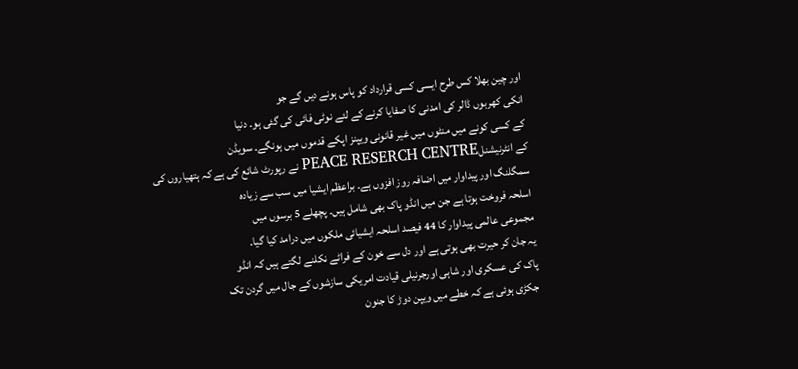اور چین بھلا کس طرح ایسی کسی قرارداد کو پاس ہونے دیں گے جو
انکی کھربوں ڈالر کی امدنی کا صفایا کرنے کے لئے نوٹی فائی کی گئی ہو۔ دنیا
کے کسی کونے میں منٹوں میں غیر قانونی ویپنز اپکے قدموں میں ہونگے۔ سویڈن
کے انٹرنیشنلPEACE RESERCH CENTRE نے رپورٹ شائع کی ہے کہ ہتھیاروں کی
سمگلنگ اور پیداوار میں اضافہ روز افزوں ہے۔ براعظم ایشیا میں سب سے زیادہ
اسلحہ فروخت ہوتا ہے جن میں انڈو پاک بھی شامل ہیں۔ پچھلے 5 برسوں میں
مجموعی عالمی پیداوار کا 44 فیصد اسلحہ ایشیائی ملکوں میں درامد کیا گیا۔
یہ جان کر حیرت بھی ہوتی ہے اور دل سے خون کے فراٹے نکلنے لگتے ہیں کہ انڈو
پاک کی عسکری اور شاہی اورجرنیلی قیادت امریکی سازشوں کے جال میں گردن تک
جکڑی ہوئی ہے کہ خطے میں ویپن دوڑ کا جنون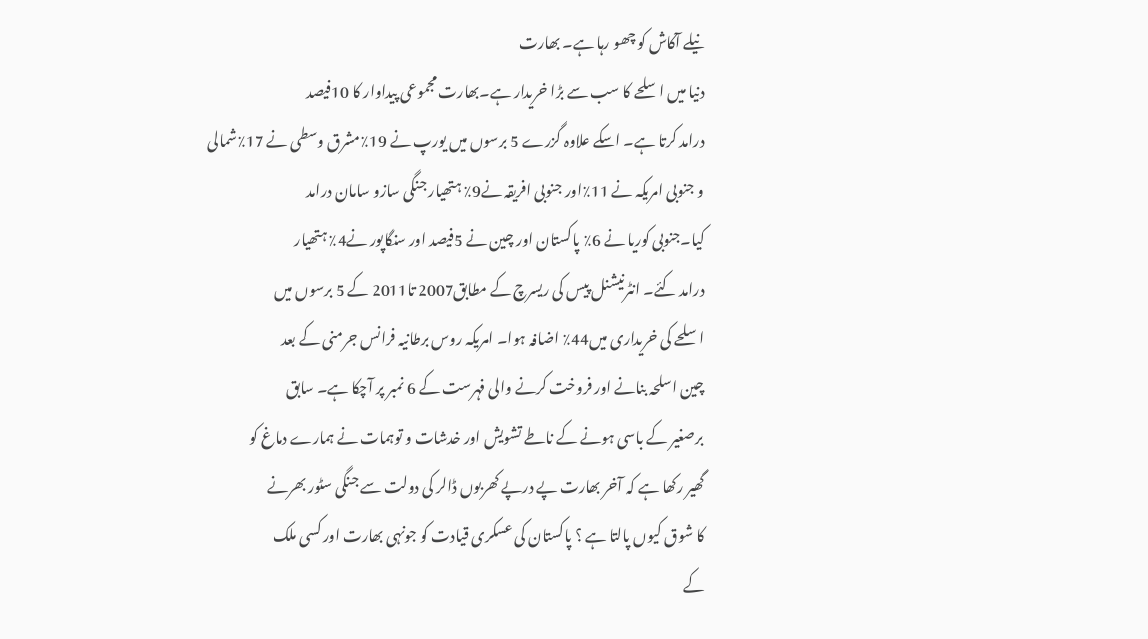نیلے آکاش کو چھو رہا ہے۔ بھارت
دنیا میں اسلحے کا سب سے بڑا خریدار ہے۔بھارت مجموعی پیداوار کا 10فیصد
درامد کرتا ہے۔ اسکے علاوہ گزرے 5 برسوں میں یورپ نے 19٪مشرق وسطی نے 17٪شمالی
و جنوبی امریکہ نے 11٪اور جنوبی افریقہ نے9٪ ہتھیار جنگی سازو سامان درامد
کیا۔جنوبی کوریا نے 6٪ پاکستان اور چین نے 5فیصد اور سنگاپور نے4٪ ہتھیار
درامد کئے۔ انٹرنیشنل پیس کی ریسرچ کے مطابق2007 تا2011 کے 5 برسوں میں
اسلحے کی خریداری میں44٪ اضافہ ہوا۔ امریکہ روس برطانیہ فرانس جرمنی کے بعد
چین اسلحہ بنانے اور فروخت کرنے والی فہرست کے 6 نمبر پر آچکا ہے۔ سابق
برصغیر کے باسی ہونے کے ناطے تشویش اور خدشات و توہمات نے ہمارے دماغ کو
گھیر رکھا ہے کہ آخر بھارت پے درپے کھربوں ڈالر کی دولت سے جنگی سٹور بھرنے
کا شوق کیوں پالتا ہے ؟ پاکستان کی عسکری قیادت کو جونہی بھارت اور کسی ملک
کے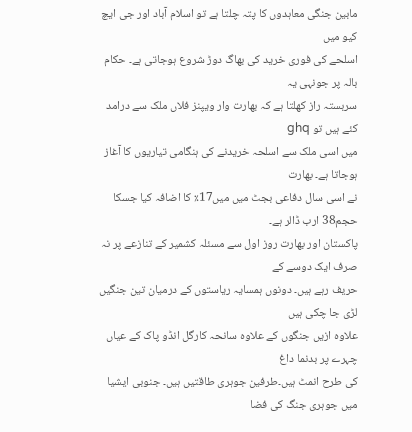مابین جنگی معاہدوں کا پتہ چلتا ہے تو اسلام آباد اور جی ایچ کیو میں
اسلحے کی فوری خرید کی بھاگ دوڑ شروع ہوجاتی ہے۔ حکام بالہ پر جونہی یہ
سربستہ راز کھلتا ہے کہ بھارت وار ویپنز فلاں ملک سے درامد کئے ہیں تو ghq
میں اسی ملک سے اسلحہ خریدنے کی ہنگامی تیاریوں کا آغاز ہوجاتا ہے۔ بھارت
نے اسی سال دفاعی بجٹ میں میں17٪ کا اضافہ کیا جسکا حجم38 ارب ڈالر ہے۔
پاکستان اور بھارت روز اول سے مسئلہ کشمیر کے تنازعے پر نہ صرف ایک دوسے کے
حریف رہے ہیں۔ دونوں ہمسایہ ریاستوں کے درمیان تین جنگیں لڑی جا چکی ہیں
علاوہ ازیں جنگوں کے علاوہ سانحہ کارگل انڈو پاک کے عیاں چہرے پر بدنما داغ
کی طرح انمٹ ہیں۔طرفین جوہری طاقتیں ہیں۔ جنوبی ایشیا میں جوہری جنگ کی فضا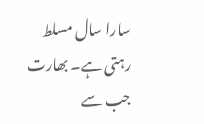سارا سال مسلط رہتی ہے۔ بھارت جب سے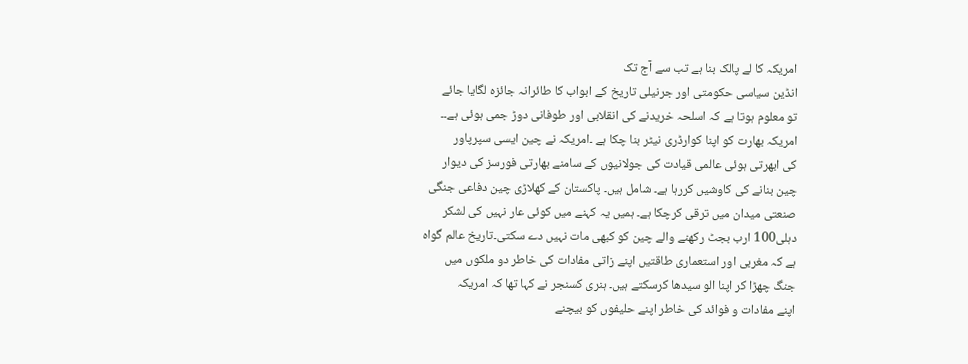امریکہ کا لے پالک بنا ہے تب سے آج تک
انڈین سیاسی حکومتی اور جرنیلی تاریخ کے ابواب کا طائرانہ جائزہ لگایا جائے
تو معلوم ہوتا ہے کہ اسلحہ خریدنے کی انقلابی اور طوفانی دوڑ جمی ہوئی ہے۔۔
امریکہ بھارت کو اپنا کوارڈری نیٹر بنا چکا ہے ۔امریکہ نے چین ایسی سپرپاور
کی ابھرتی ہوئی عالمی قیادت کی جولانیوں کے سامنے بھارتی فورسز کی دیوار
چین بنانے کی کاوشیں کررہا ہے۔ شامل ہیں۔ پاکستان کے کھلاڑی چین دفاعی جنگی
صنعتی میدان میں ترقی کرچکا ہے۔ ہمیں یہ کہنے میں کوئی عار نہیں کی لشکر
دہلی100 ارب بجٹ رکھنے والے چین کو کبھی مات نہیں دے سکتی۔تاریخ عالم گواہ
ہے کہ مغربی اور استعماری طاقتیں اپنے زاتی مفادات کی خاطر دو ملکوں میں
جنگ چھڑا کر اپنا الو سیدھا کرسکتے ہیں۔ ہنری کسنجر نے کہا تھا کہ امریکہ
اپنے مفادات و فوائد کی خاطر اپنے حلیفوں کو بیچنے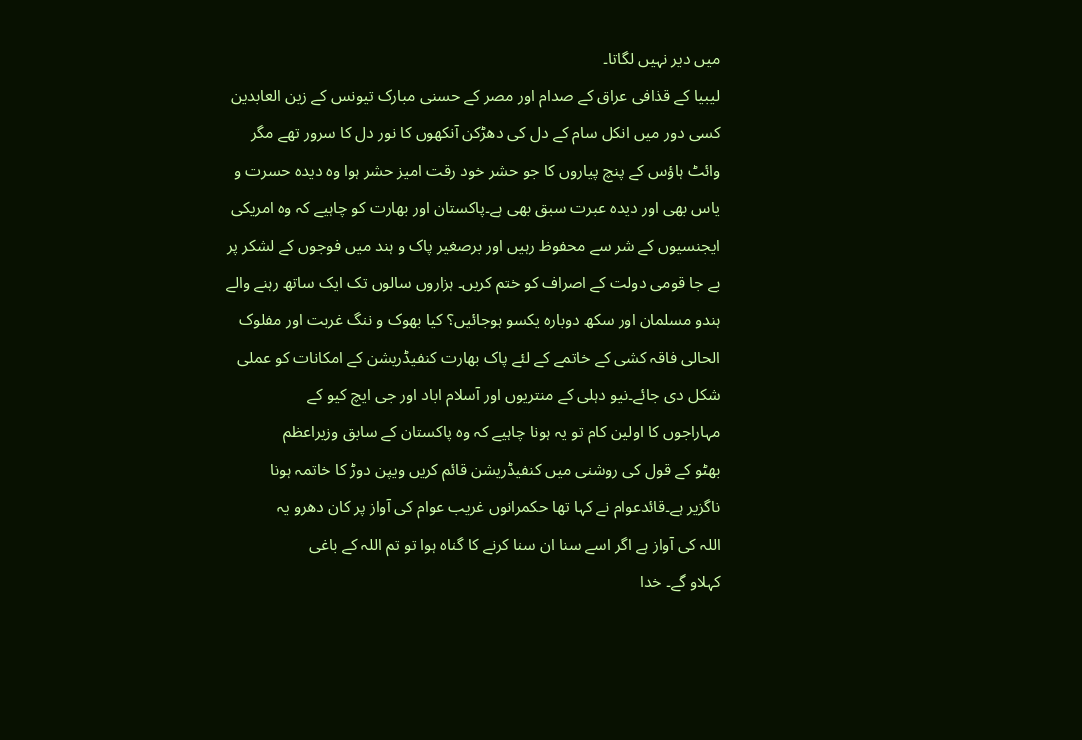میں دیر نہیں لگاتا۔
لیبیا کے قذافی عراق کے صدام اور مصر کے حسنی مبارک تیونس کے زین العابدین
کسی دور میں انکل سام کے دل کی دھڑکن آنکھوں کا نور دل کا سرور تھے مگر
وائٹ ہاؤس کے پنچ پیاروں کا جو حشر خود رقت امیز حشر ہوا وہ دیدہ حسرت و
یاس بھی اور دیدہ عبرت سبق بھی ہے۔پاکستان اور بھارت کو چاہیے کہ وہ امریکی
ایجنسیوں کے شر سے محفوظ رہیں اور برصغیر پاک و ہند میں فوجوں کے لشکر پر
بے جا قومی دولت کے اصراف کو ختم کریں۔ ہزاروں سالوں تک ایک ساتھ رہنے والے
ہندو مسلمان اور سکھ دوبارہ یکسو ہوجائیں؟ کیا بھوک و ننگ غربت اور مفلوک
الحالی فاقہ کشی کے خاتمے کے لئے پاک بھارت کنفیڈریشن کے امکانات کو عملی
شکل دی جائے۔نیو دہلی کے منتریوں اور آسلام اباد اور جی ایچ کیو کے
مہاراجوں کا اولین کام تو یہ ہونا چاہیے کہ وہ پاکستان کے سابق وزیراعظم
بھٹو کے قول کی روشنی میں کنفیڈریشن قائم کریں ویپن دوڑ کا خاتمہ ہونا
ناگزیر ہے۔قائدعوام نے کہا تھا حکمرانوں غریب عوام کی آواز پر کان دھرو یہ
اللہ کی آواز ہے اگر اسے سنا ان سنا کرنے کا گناہ ہوا تو تم اللہ کے باغی
کہلاو گے۔ خدا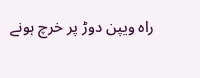راہ ویپن دوڑ پر خرچ ہونے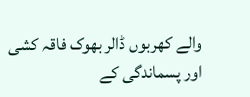والے کھربوں ڈالر بھوک فاقہ کشی
اور پسماندگی کے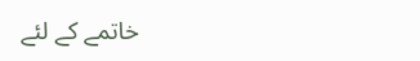خاتمے کے لئے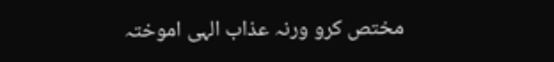مختص کرو ورنہ عذاب الہی اموختہ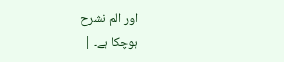اور الم نشرح
ہوچکا ہے۔ |